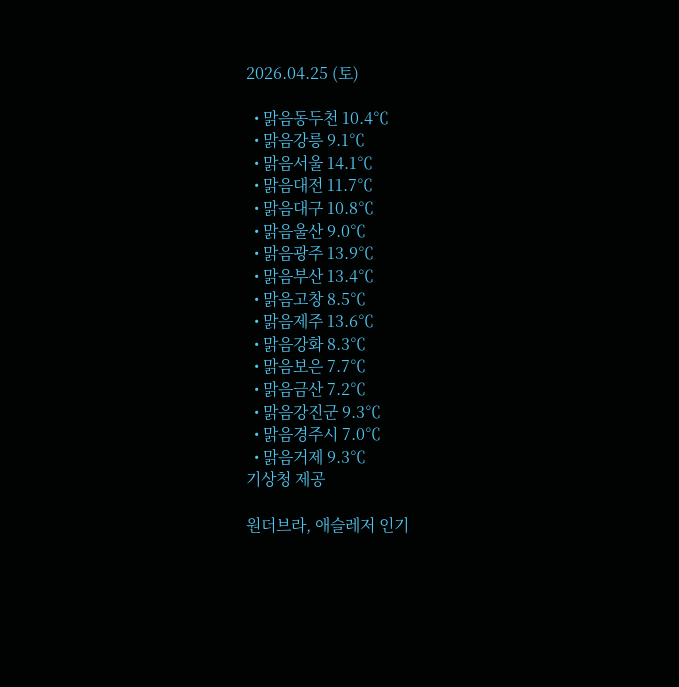2026.04.25 (토)

  • 맑음동두천 10.4℃
  • 맑음강릉 9.1℃
  • 맑음서울 14.1℃
  • 맑음대전 11.7℃
  • 맑음대구 10.8℃
  • 맑음울산 9.0℃
  • 맑음광주 13.9℃
  • 맑음부산 13.4℃
  • 맑음고창 8.5℃
  • 맑음제주 13.6℃
  • 맑음강화 8.3℃
  • 맑음보은 7.7℃
  • 맑음금산 7.2℃
  • 맑음강진군 9.3℃
  • 맑음경주시 7.0℃
  • 맑음거제 9.3℃
기상청 제공

원더브라, 애슬레저 인기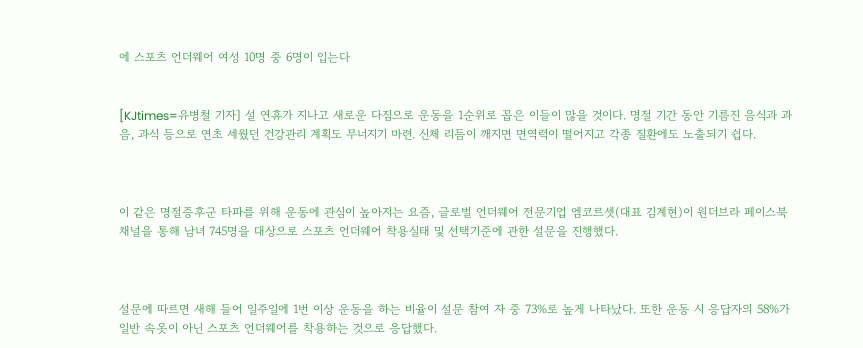에 스포츠 언더웨어 여성 10명 중 6명이 입는다


[KJtimes=유병철 기자] 설 연휴가 지나고 새로운 다짐으로 운동을 1순위로 꼽은 이들이 많을 것이다. 명절 기간 동안 기름진 음식과 과음, 과식 등으로 연초 세웠던 건강관리 계획도 무너지기 마련. 신체 리듬이 깨지면 면역력이 떨어지고 각종 질환에도 노출되기 쉽다.



이 같은 명절증후군 타파를 위해 운동에 관심이 높아지는 요즘, 글로벌 언더웨어 전문기업 엠코르셋(대표 김계현)이 원더브라 페이스북 채널을 통해 남녀 745명을 대상으로 스포츠 언더웨어 착용실태 및 선택기준에 관한 설문을 진행했다.



설문에 따르면 새해 들어 일주일에 1번 이상 운동을 하는 비율이 설문 참여 자 중 73%로 높게 나타났다. 또한 운동 시 응답자의 58%가 일반 속옷이 아닌 스포츠 언더웨어를 착용하는 것으로 응답했다.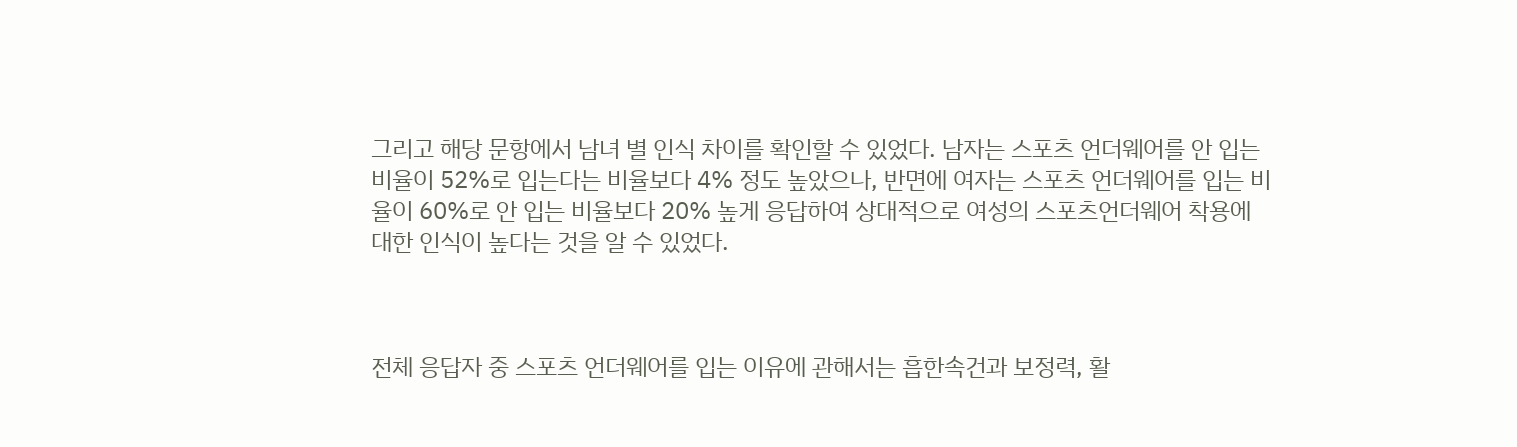그리고 해당 문항에서 남녀 별 인식 차이를 확인할 수 있었다. 남자는 스포츠 언더웨어를 안 입는 비율이 52%로 입는다는 비율보다 4% 정도 높았으나, 반면에 여자는 스포츠 언더웨어를 입는 비율이 60%로 안 입는 비율보다 20% 높게 응답하여 상대적으로 여성의 스포츠언더웨어 착용에 대한 인식이 높다는 것을 알 수 있었다.



전체 응답자 중 스포츠 언더웨어를 입는 이유에 관해서는 흡한속건과 보정력, 활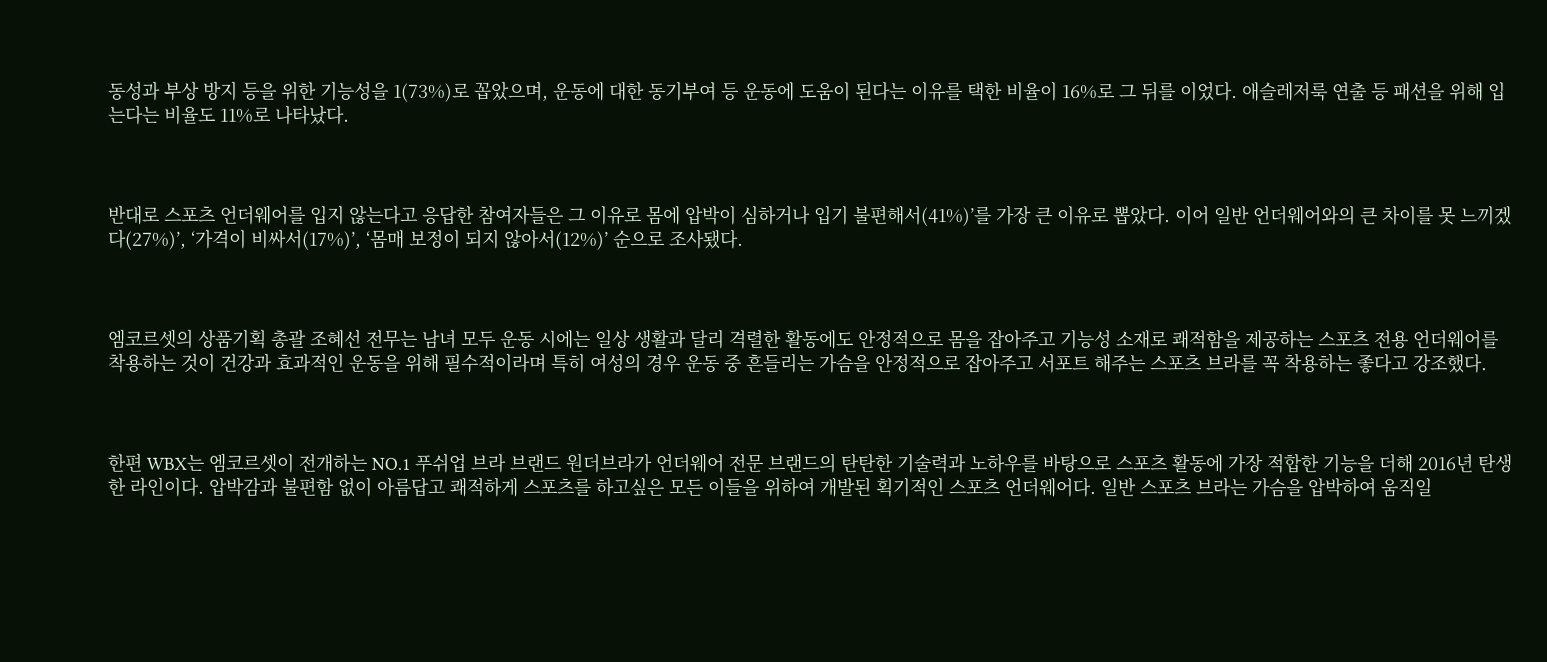동성과 부상 방지 등을 위한 기능성을 1(73%)로 꼽았으며, 운동에 대한 동기부여 등 운동에 도움이 된다는 이유를 택한 비율이 16%로 그 뒤를 이었다. 애슬레저룩 연출 등 패션을 위해 입는다는 비율도 11%로 나타났다.



반대로 스포츠 언더웨어를 입지 않는다고 응답한 참여자들은 그 이유로 몸에 압박이 심하거나 입기 불편해서(41%)’를 가장 큰 이유로 뽑았다. 이어 일반 언더웨어와의 큰 차이를 못 느끼겠다(27%)’, ‘가격이 비싸서(17%)’, ‘몸매 보정이 되지 않아서(12%)’ 순으로 조사됐다.



엠코르셋의 상품기획 총괄 조혜선 전무는 남녀 모두 운동 시에는 일상 생활과 달리 격렬한 활동에도 안정적으로 몸을 잡아주고 기능성 소재로 쾌적함을 제공하는 스포츠 전용 언더웨어를 착용하는 것이 건강과 효과적인 운동을 위해 필수적이라며 특히 여성의 경우 운동 중 흔들리는 가슴을 안정적으로 잡아주고 서포트 해주는 스포츠 브라를 꼭 착용하는 좋다고 강조했다.



한편 WBX는 엠코르셋이 전개하는 NO.1 푸쉬업 브라 브랜드 원더브라가 언더웨어 전문 브랜드의 탄탄한 기술력과 노하우를 바탕으로 스포츠 활동에 가장 적합한 기능을 더해 2016년 탄생한 라인이다. 압박감과 불편함 없이 아름답고 쾌적하게 스포츠를 하고싶은 모든 이들을 위하여 개발된 획기적인 스포츠 언더웨어다. 일반 스포츠 브라는 가슴을 압박하여 움직일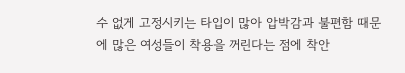수 없게 고정시키는 타입이 많아 압박감과 불편함 때문에 많은 여성들이 착용을 꺼린다는 점에 착안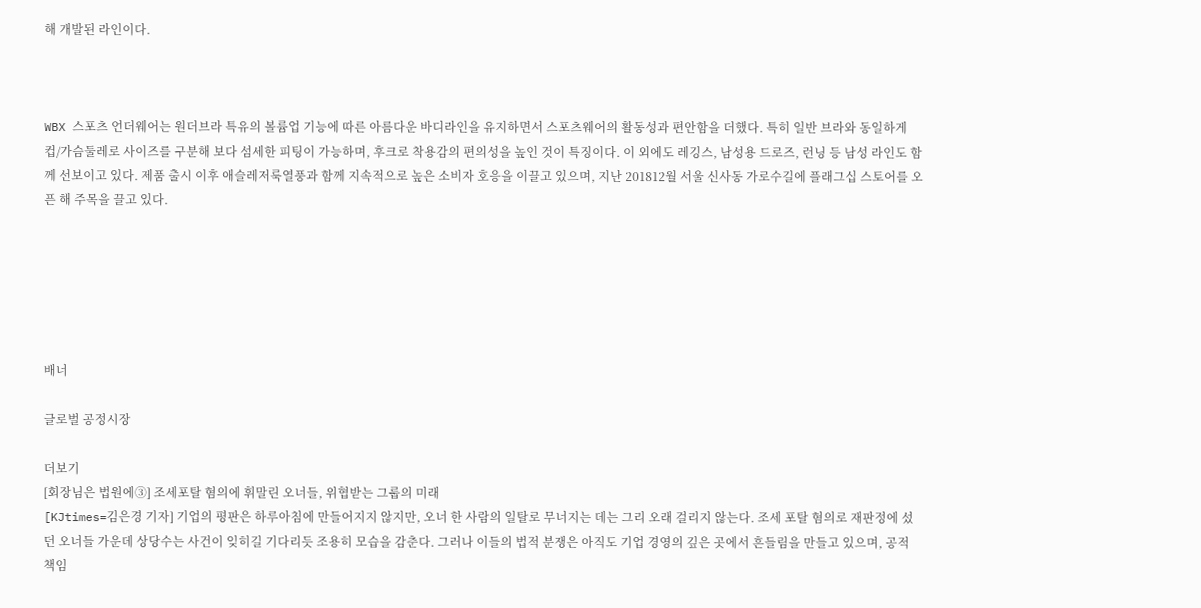해 개발된 라인이다.



WBX 스포츠 언더웨어는 원더브라 특유의 볼륨업 기능에 따른 아름다운 바디라인을 유지하면서 스포츠웨어의 활동성과 편안함을 더했다. 특히 일반 브라와 동일하게 컵/가슴둘레로 사이즈를 구분해 보다 섬세한 피팅이 가능하며, 후크로 착용감의 편의성을 높인 것이 특징이다. 이 외에도 레깅스, 남성용 드로즈, 런닝 등 남성 라인도 함께 선보이고 있다. 제품 출시 이후 애슬레저룩열풍과 함께 지속적으로 높은 소비자 호응을 이끌고 있으며, 지난 201812월 서울 신사동 가로수길에 플래그십 스토어를 오픈 해 주목을 끌고 있다.






배너

글로벌 공정시장

더보기
[회장님은 법원에③] 조세포탈 혐의에 휘말린 오너들, 위협받는 그룹의 미래
[KJtimes=김은경 기자] 기업의 평판은 하루아침에 만들어지지 않지만, 오너 한 사람의 일탈로 무너지는 데는 그리 오래 걸리지 않는다. 조세 포탈 혐의로 재판정에 섰던 오너들 가운데 상당수는 사건이 잊히길 기다리듯 조용히 모습을 감춘다. 그러나 이들의 법적 분쟁은 아직도 기업 경영의 깊은 곳에서 흔들림을 만들고 있으며, 공적 책임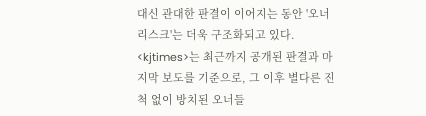대신 관대한 판결이 이어지는 동안 '오너리스크'는 더욱 구조화되고 있다. <kjtimes>는 최근까지 공개된 판결과 마지막 보도를 기준으로, 그 이후 별다른 진척 없이 방치된 오너들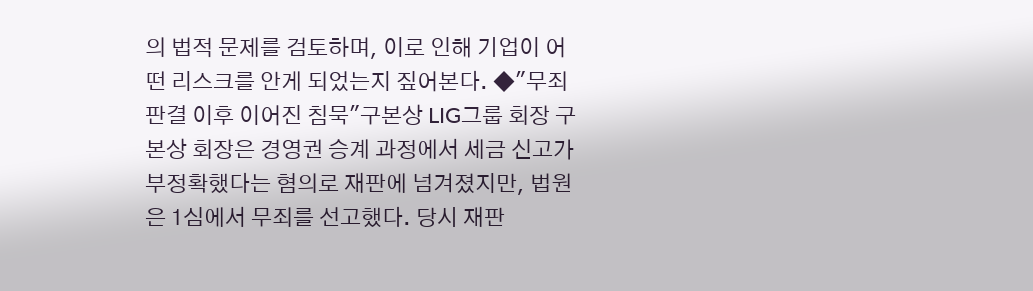의 법적 문제를 검토하며, 이로 인해 기업이 어떤 리스크를 안게 되었는지 짚어본다. ◆"무죄 판결 이후 이어진 침묵"구본상 LIG그룹 회장 구본상 회장은 경영권 승계 과정에서 세금 신고가 부정확했다는 혐의로 재판에 넘겨졌지만, 법원은 1심에서 무죄를 선고했다. 당시 재판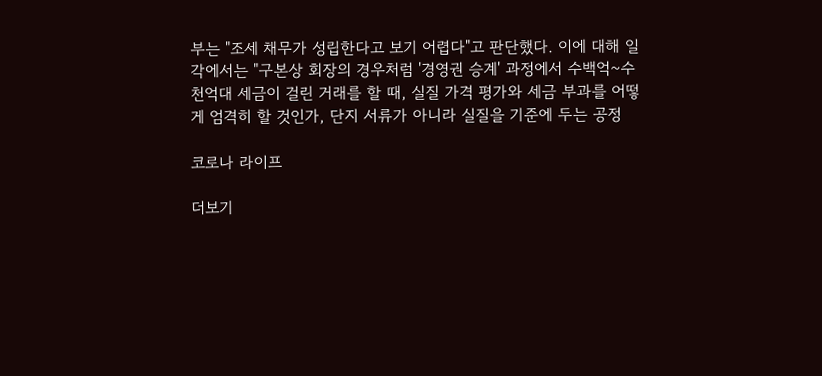부는 "조세 채무가 성립한다고 보기 어렵다"고 판단했다. 이에 대해 일각에서는 "구본상 회장의 경우처럼 '경영권 승계' 과정에서 수백억~수천억대 세금이 걸린 거래를 할 때, 실질 가격 평가와 세금 부과를 어떻게 엄격히 할 것인가, 단지 서류가 아니라 실질을 기준에 두는 공정

코로나 라이프

더보기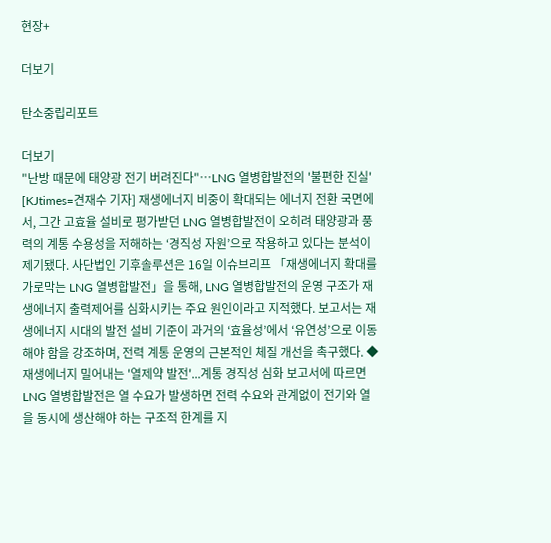현장+

더보기

탄소중립리포트

더보기
"난방 때문에 태양광 전기 버려진다"…LNG 열병합발전의 '불편한 진실'
[KJtimes=견재수 기자] 재생에너지 비중이 확대되는 에너지 전환 국면에서, 그간 고효율 설비로 평가받던 LNG 열병합발전이 오히려 태양광과 풍력의 계통 수용성을 저해하는 ‘경직성 자원’으로 작용하고 있다는 분석이 제기됐다. 사단법인 기후솔루션은 16일 이슈브리프 「재생에너지 확대를 가로막는 LNG 열병합발전」을 통해, LNG 열병합발전의 운영 구조가 재생에너지 출력제어를 심화시키는 주요 원인이라고 지적했다. 보고서는 재생에너지 시대의 발전 설비 기준이 과거의 ‘효율성’에서 ‘유연성’으로 이동해야 함을 강조하며, 전력 계통 운영의 근본적인 체질 개선을 촉구했다. ◆ 재생에너지 밀어내는 '열제약 발전'...계통 경직성 심화 보고서에 따르면 LNG 열병합발전은 열 수요가 발생하면 전력 수요와 관계없이 전기와 열을 동시에 생산해야 하는 구조적 한계를 지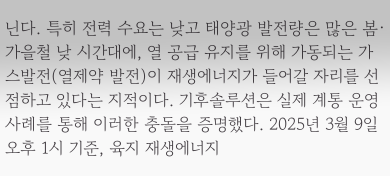닌다. 특히 전력 수요는 낮고 태양광 발전량은 많은 봄·가을철 낮 시간대에, 열 공급 유지를 위해 가동되는 가스발전(열제약 발전)이 재생에너지가 들어갈 자리를 선점하고 있다는 지적이다. 기후솔루션은 실제 계통 운영 사례를 통해 이러한 충돌을 증명했다. 2025년 3월 9일 오후 1시 기준, 육지 재생에너지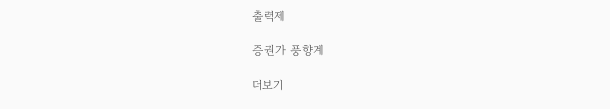출력제

증권가 풍향계

더보기